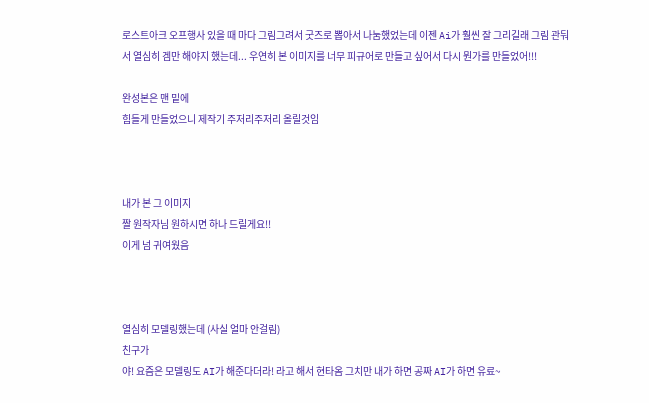로스트아크 오프행사 있을 때 마다 그림그려서 굿즈로 뽑아서 나눔했었는데 이젠 Ai가 훨씬 잘 그리길래 그림 관둬서 열심히 겜만 해야지 했는데... 우연히 본 이미지를 너무 피규어로 만들고 싶어서 다시 뭔가를 만들었어!!!

완성본은 맨 밑에
힘들게 만들었으니 제작기 주저리주저리 올릴것임



내가 본 그 이미지
짤 원작자님 원하시면 하나 드릴게요!!
이게 넘 귀여웠음



열심히 모델링했는데 (사실 얼마 안걸림)
친구가
야! 요즘은 모델링도 AI가 해준다더라! 라고 해서 현타옴 그치만 내가 하면 공짜 AI가 하면 유료~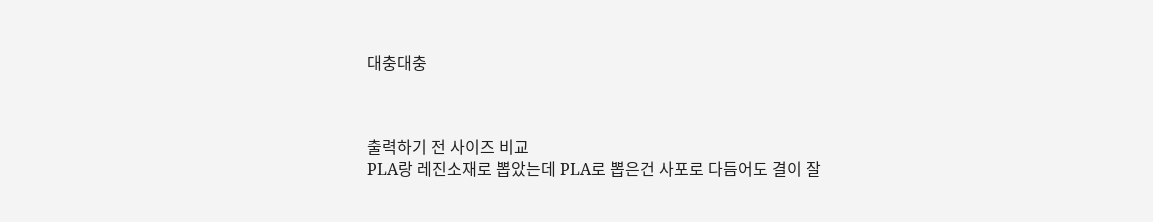대충대충



출력하기 전 사이즈 비교
PLA랑 레진소재로 뽑았는데 PLA로 뽑은건 사포로 다듬어도 결이 잘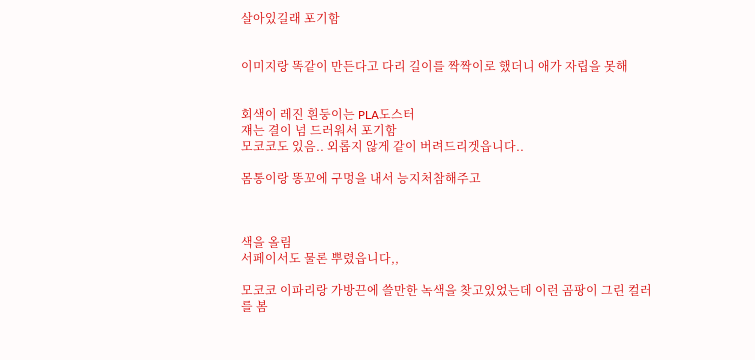살아있길래 포기함


이미지랑 똑같이 만든다고 다리 길이를 짝짝이로 했더니 애가 자립을 못해


회색이 레진 흰둥이는 PLA도스터
쟤는 결이 넘 드러워서 포기함
모코코도 있음.. 외롭지 않게 같이 버려드리겟읍니다..

몸통이랑 똥꼬에 구멍을 내서 능지처참해주고



색을 올림
서페이서도 물론 뿌렸읍니다,,

모코코 이파리랑 가방끈에 쓸만한 녹색을 찾고있었는데 이런 곰팡이 그린 컬러를 봄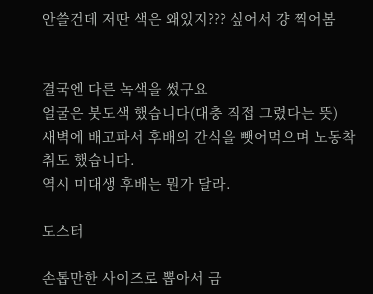안쓸건데 저딴 색은 왜있지??? 싶어서 걍 찍어봄


결국엔 다른 녹색을 썼구요
얼굴은 붓도색 했습니다(대충 직접 그렸다는 뜻)
새벽에 배고파서 후배의 간식을 뺏어먹으며 노동착취도 했습니다.
역시 미대생 후배는 뭔가 달라.

도스터

손톱만한 사이즈로 뽑아서 금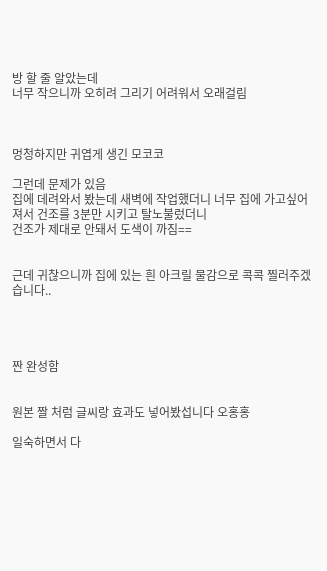방 할 줄 알았는데
너무 작으니까 오히려 그리기 어려워서 오래걸림



멍청하지만 귀엽게 생긴 모코코

그런데 문제가 있음
집에 데려와서 봤는데 새벽에 작업했더니 너무 집에 가고싶어져서 건조를 3분만 시키고 탈노불렀더니
건조가 제대로 안돼서 도색이 까짐==


근데 귀찮으니까 집에 있는 흰 아크릴 물감으로 콕콕 찔러주겠습니다..




짠 완성함


원본 짤 처럼 글씨랑 효과도 넣어봤섭니다 오홍홍

일숙하면서 다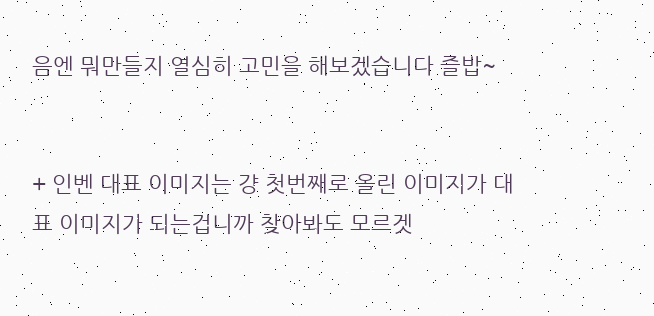음엔 뭐만들지 열심히 고민을 해보겠습니다 즐밥~


+ 인벤 대표 이미지는 걍 첫번째로 올린 이미지가 대표 이미지가 되는겁니까 찾아봐도 모르겟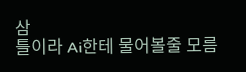삼
틀이라 Ai한테 물어볼줄 모름